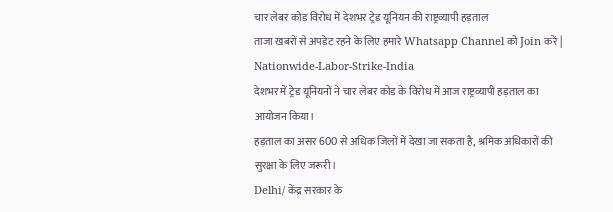चार लेबर कोड विरोध में देशभर ट्रेड यूनियन की राष्ट्रव्यापी हड़ताल
ताजा खबरों से अपडेट रहने के लिए हमारे Whatsapp Channel को Join करें |
Nationwide-Labor-Strike-India
देशभर में ट्रेड यूनियनों ने चार लेबर कोड के विरोध में आज राष्ट्रव्यापी हड़ताल का आयोजन किया।
हड़ताल का असर 600 से अधिक जिलों में देखा जा सकता है, श्रमिक अधिकारों की सुरक्षा के लिए जरूरी।
Delhi/ केंद्र सरकार के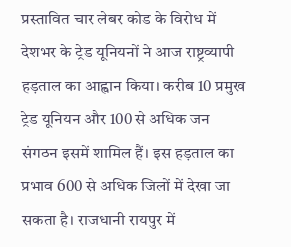प्रस्तावित चार लेबर कोड के विरोध में देशभर के ट्रेड यूनियनों ने आज राष्ट्रव्यापी हड़ताल का आह्वान किया। करीब 10 प्रमुख ट्रेड यूनियन और 100 से अधिक जन संगठन इसमें शामिल हैं। इस हड़ताल का प्रभाव 600 से अधिक जिलों में देखा जा सकता है। राजधानी रायपुर में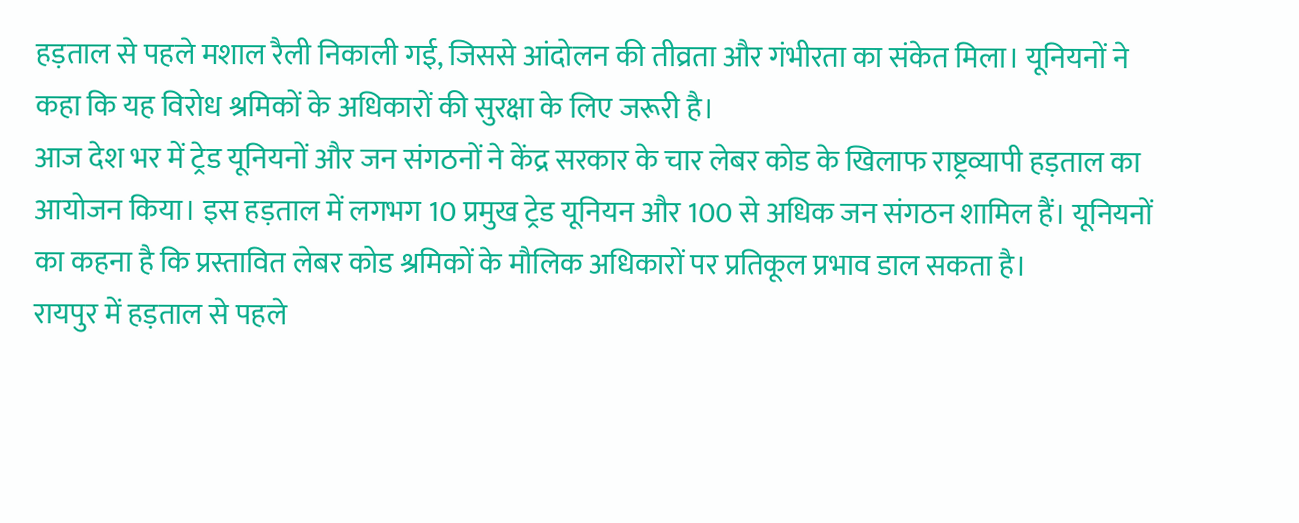हड़ताल से पहले मशाल रैली निकाली गई, जिससे आंदोलन की तीव्रता और गंभीरता का संकेत मिला। यूनियनों ने कहा कि यह विरोध श्रमिकों के अधिकारों की सुरक्षा के लिए जरूरी है।
आज देश भर में ट्रेड यूनियनों और जन संगठनों ने केंद्र सरकार के चार लेबर कोड के खिलाफ राष्ट्रव्यापी हड़ताल का आयोजन किया। इस हड़ताल में लगभग 10 प्रमुख ट्रेड यूनियन और 100 से अधिक जन संगठन शामिल हैं। यूनियनों का कहना है कि प्रस्तावित लेबर कोड श्रमिकों के मौलिक अधिकारों पर प्रतिकूल प्रभाव डाल सकता है।
रायपुर में हड़ताल से पहले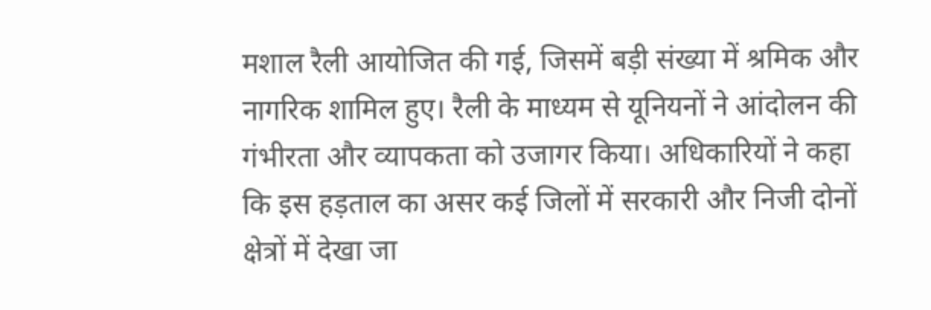मशाल रैली आयोजित की गई, जिसमें बड़ी संख्या में श्रमिक और नागरिक शामिल हुए। रैली के माध्यम से यूनियनों ने आंदोलन की गंभीरता और व्यापकता को उजागर किया। अधिकारियों ने कहा कि इस हड़ताल का असर कई जिलों में सरकारी और निजी दोनों क्षेत्रों में देखा जा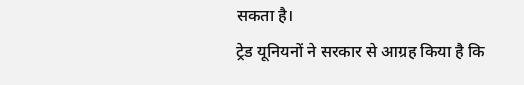सकता है।
ट्रेड यूनियनों ने सरकार से आग्रह किया है कि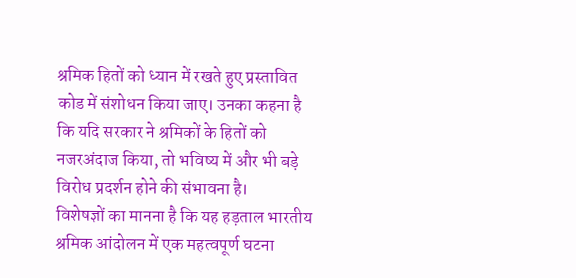श्रमिक हितों को ध्यान में रखते हुए प्रस्तावित कोड में संशोधन किया जाए। उनका कहना है कि यदि सरकार ने श्रमिकों के हितों को नजरअंदाज किया, तो भविष्य में और भी बड़े विरोध प्रदर्शन होने की संभावना है।
विशेषज्ञों का मानना है कि यह हड़ताल भारतीय श्रमिक आंदोलन में एक महत्वपूर्ण घटना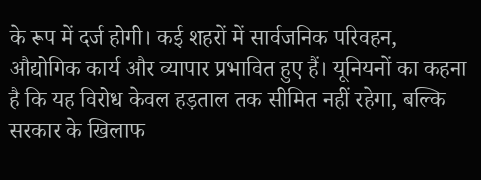के रूप में दर्ज होगी। कई शहरों में सार्वजनिक परिवहन, औद्योगिक कार्य और व्यापार प्रभावित हुए हैं। यूनियनों का कहना है कि यह विरोध केवल हड़ताल तक सीमित नहीं रहेगा, बल्कि सरकार के खिलाफ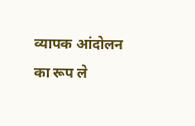व्यापक आंदोलन का रूप ले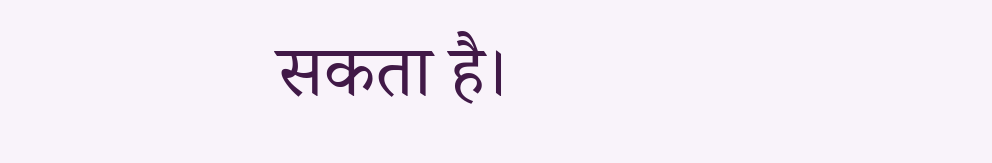सकता है।